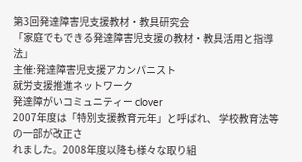第3回発達障害児支援教材・教具研究会
「家庭でもできる発達障害児支援の教材・教具活用と指導法」
主催:発達障害児支援アカンパニスト
就労支援推進ネットワーク
発達障がいコミュニティー clover
2007年度は「特別支援教育元年」と呼ばれ、 学校教育法等の一部が改正さ
れました。2008年度以降も様々な取り組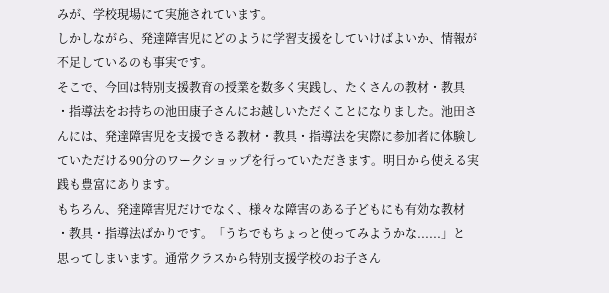みが、学校現場にて実施されています。
しかしながら、発達障害児にどのように学習支援をしていけばよいか、情報が
不足しているのも事実です。
そこで、今回は特別支援教育の授業を数多く実践し、たくさんの教材・教具
・指導法をお持ちの池田康子さんにお越しいただくことになりました。池田さ
んには、発達障害児を支援できる教材・教具・指導法を実際に参加者に体験し
ていただける90分のワークショップを行っていただきます。明日から使える実
践も豊富にあります。
もちろん、発達障害児だけでなく、様々な障害のある子どもにも有効な教材
・教具・指導法ばかりです。「うちでもちょっと使ってみようかな......」と
思ってしまいます。通常クラスから特別支援学校のお子さん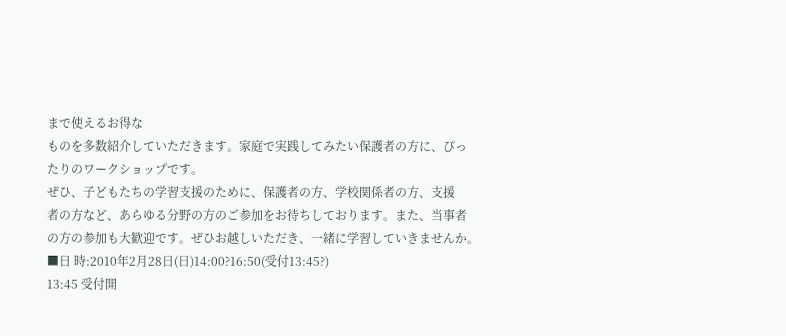まで使えるお得な
ものを多数紹介していただきます。家庭で実践してみたい保護者の方に、ぴっ
たりのワークショップです。
ぜひ、子どもたちの学習支援のために、保護者の方、学校関係者の方、支援
者の方など、あらゆる分野の方のご参加をお待ちしております。また、当事者
の方の参加も大歓迎です。ぜひお越しいただき、一緒に学習していきませんか。
■日 時:2010年2月28日(日)14:00?16:50(受付13:45?)
13:45 受付開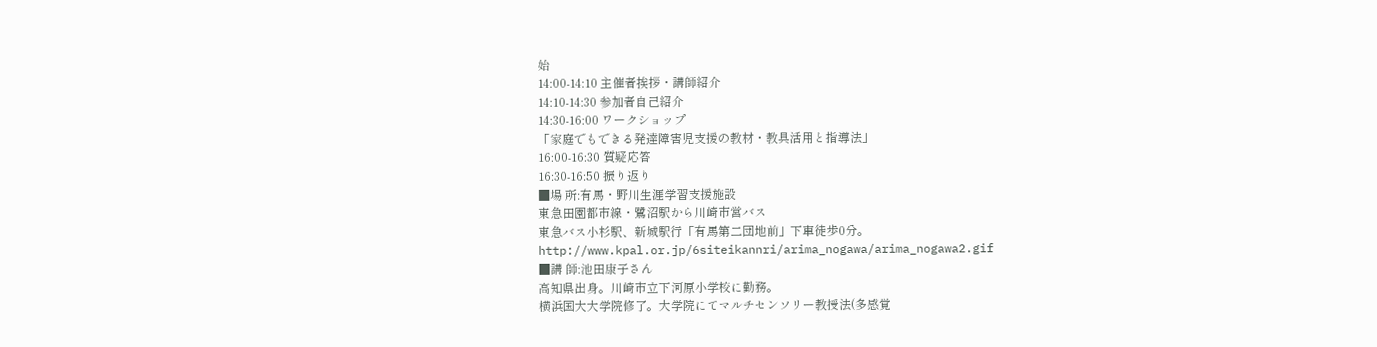始
14:00-14:10 主催者挨拶・講師紹介
14:10-14:30 参加者自己紹介
14:30-16:00 ワークショップ
「家庭でもできる発達障害児支援の教材・教具活用と指導法」
16:00-16:30 質疑応答
16:30-16:50 振り返り
■場 所:有馬・野川生涯学習支援施設
東急田園都市線・鷺沼駅から川崎市営バス
東急バス小杉駅、新城駅行「有馬第二団地前」下車徒歩0分。
http://www.kpal.or.jp/6siteikannri/arima_nogawa/arima_nogawa2.gif
■講 師:池田康子さん
高知県出身。川崎市立下河原小学校に勤務。
横浜国大大学院修了。大学院にてマルチセンソリー教授法(多感覚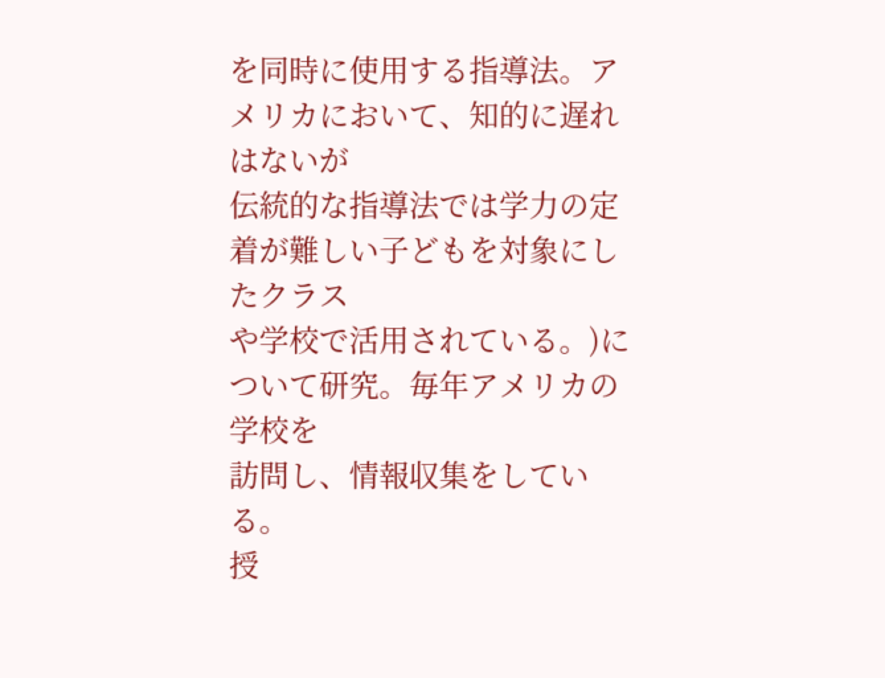を同時に使用する指導法。アメリカにおいて、知的に遅れはないが
伝統的な指導法では学力の定着が難しい子どもを対象にしたクラス
や学校で活用されている。)について研究。毎年アメリカの学校を
訪問し、情報収集をしている。
授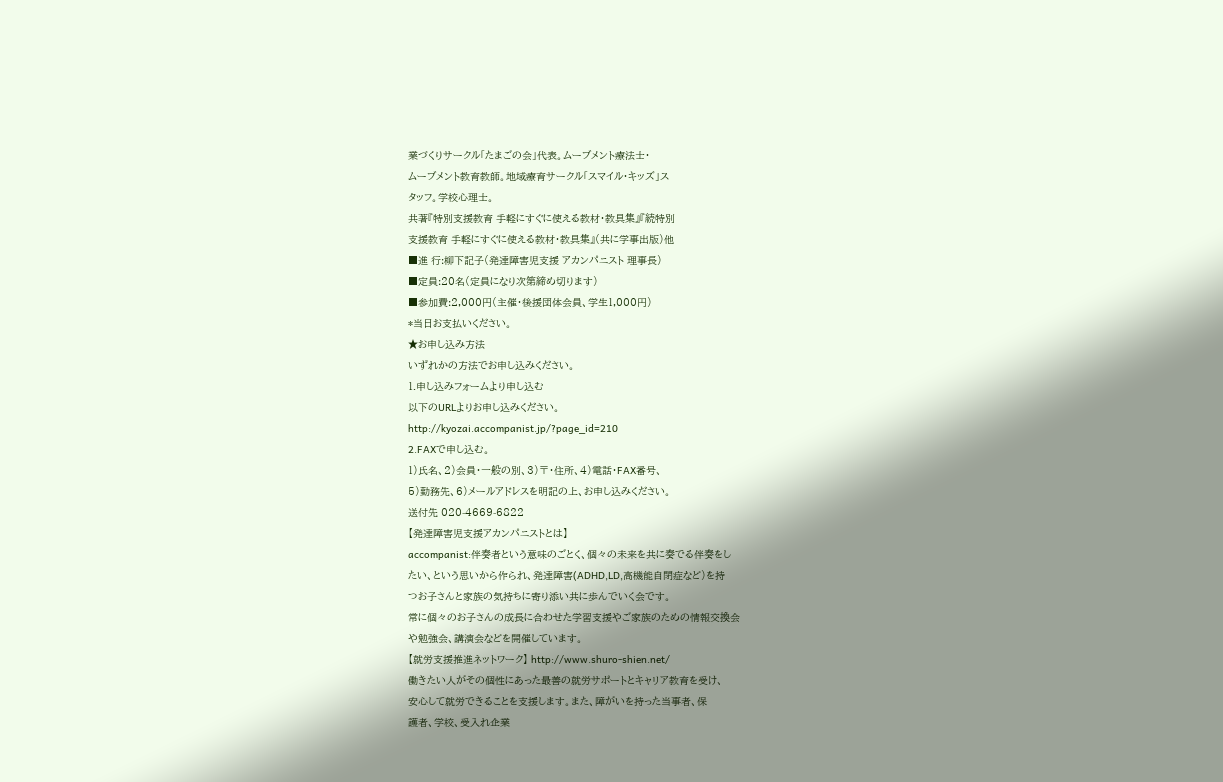業づくりサークル「たまごの会」代表。ムーブメント療法士・
ムーブメント教育教師。地域療育サークル「スマイル・キッズ」ス
タッフ。学校心理士。
共著『特別支援教育 手軽にすぐに使える教材・教具集』『続特別
支援教育 手軽にすぐに使える教材・教具集』(共に学事出版)他
■進 行:柳下記子(発達障害児支援 アカンパニスト 理事長)
■定員:20名(定員になり次第締め切ります)
■参加費:2,000円(主催・後援団体会員、学生1,000円)
*当日お支払いください。
★お申し込み方法
いずれかの方法でお申し込みください。
1.申し込みフォームより申し込む
以下のURLよりお申し込みください。
http://kyozai.accompanist.jp/?page_id=210
2.FAXで申し込む。
1)氏名、2)会員・一般の別、3)〒・住所、4)電話・FAX番号、
5)勤務先、6)メールアドレスを明記の上、お申し込みください。
送付先 020-4669-6822
【発達障害児支援アカンパニストとは】
accompanist:伴奏者という意味のごとく、個々の未来を共に奏でる伴奏をし
たい、という思いから作られ、発達障害(ADHD,LD,高機能自閉症など)を持
つお子さんと家族の気持ちに寄り添い共に歩んでいく会です。
常に個々のお子さんの成長に合わせた学習支援やご家族のための情報交換会
や勉強会、講演会などを開催しています。
【就労支援推進ネットワーク】 http://www.shuro-shien.net/
働きたい人がその個性にあった最善の就労サポートとキャリア教育を受け、
安心して就労できることを支援します。また、障がいを持った当事者、保
護者、学校、受入れ企業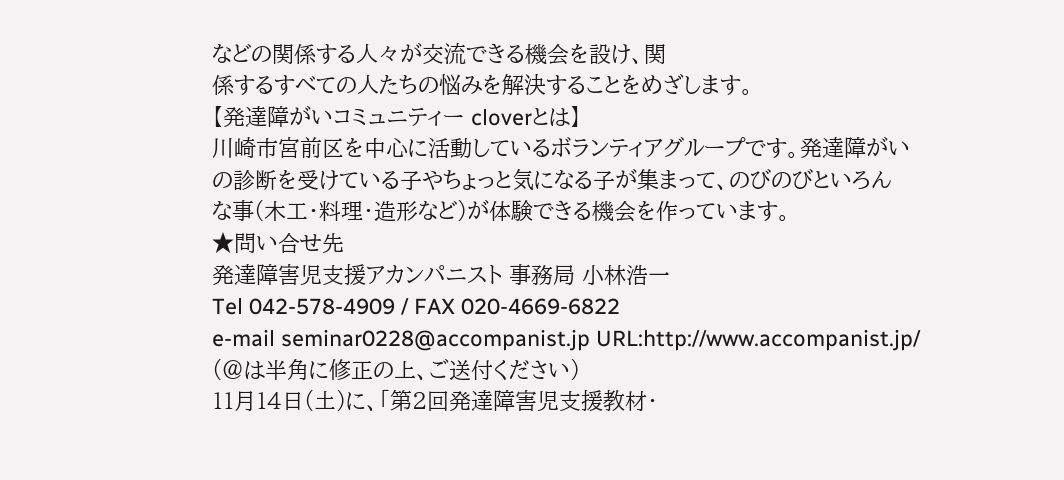などの関係する人々が交流できる機会を設け、関
係するすべての人たちの悩みを解決することをめざします。
【発達障がいコミュニティー cloverとは】
川崎市宮前区を中心に活動しているボランティアグループです。発達障がい
の診断を受けている子やちょっと気になる子が集まって、のびのびといろん
な事(木工・料理・造形など)が体験できる機会を作っています。
★問い合せ先
発達障害児支援アカンパニスト 事務局 小林浩一
Tel 042-578-4909 / FAX 020-4669-6822
e-mail seminar0228@accompanist.jp URL:http://www.accompanist.jp/
(@は半角に修正の上、ご送付ください)
11月14日(土)に、「第2回発達障害児支援教材・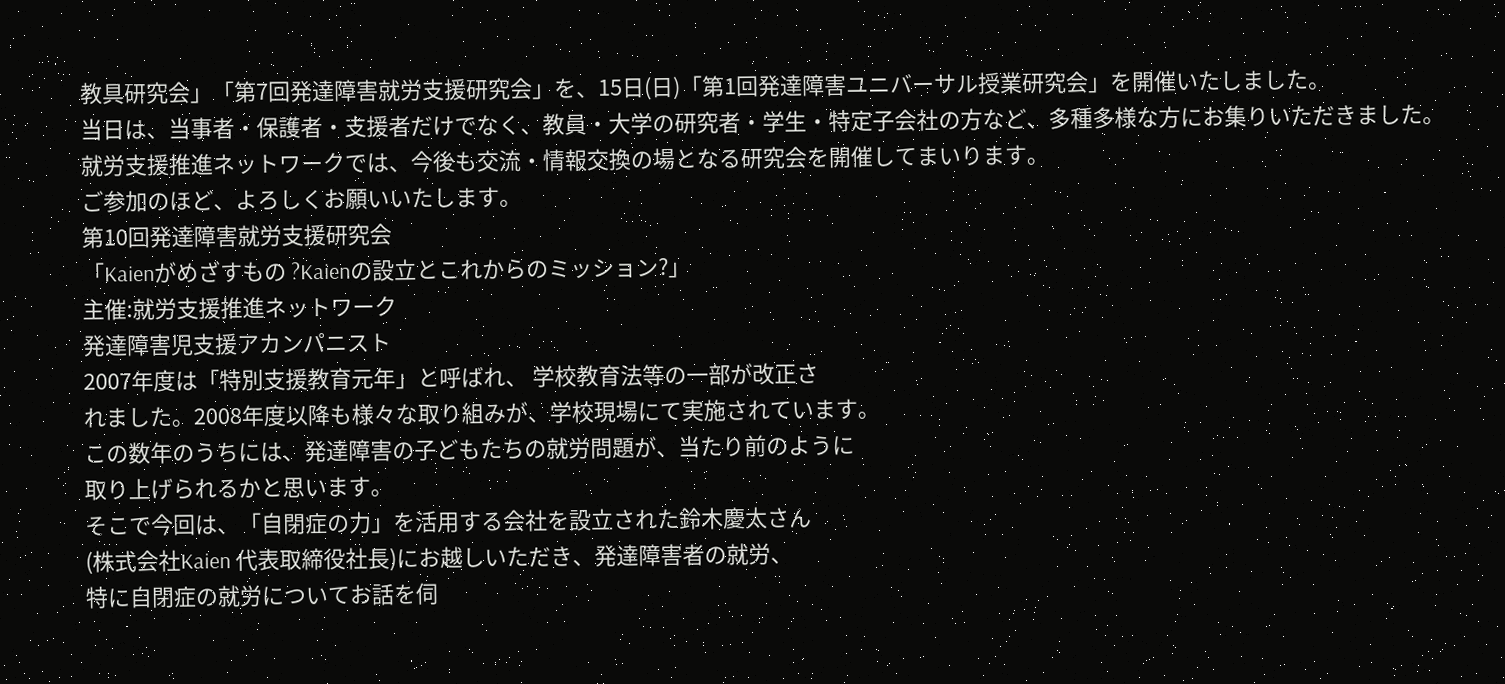教具研究会」「第7回発達障害就労支援研究会」を、15日(日)「第1回発達障害ユニバーサル授業研究会」を開催いたしました。
当日は、当事者・保護者・支援者だけでなく、教員・大学の研究者・学生・特定子会社の方など、多種多様な方にお集りいただきました。
就労支援推進ネットワークでは、今後も交流・情報交換の場となる研究会を開催してまいります。
ご参加のほど、よろしくお願いいたします。
第10回発達障害就労支援研究会
「Kaienがめざすもの ?Kaienの設立とこれからのミッション?」
主催:就労支援推進ネットワーク
発達障害児支援アカンパニスト
2007年度は「特別支援教育元年」と呼ばれ、 学校教育法等の一部が改正さ
れました。2008年度以降も様々な取り組みが、学校現場にて実施されています。
この数年のうちには、発達障害の子どもたちの就労問題が、当たり前のように
取り上げられるかと思います。
そこで今回は、「自閉症の力」を活用する会社を設立された鈴木慶太さん
(株式会社Kaien 代表取締役社長)にお越しいただき、発達障害者の就労、
特に自閉症の就労についてお話を伺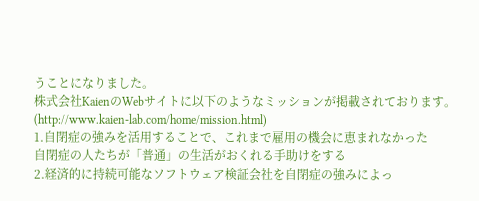うことになりました。
株式会社KaienのWebサイトに以下のようなミッションが掲載されております。
(http://www.kaien-lab.com/home/mission.html)
1.自閉症の強みを活用することで、これまで雇用の機会に恵まれなかった
自閉症の人たちが「普通」の生活がおくれる手助けをする
2.経済的に持続可能なソフトウェア検証会社を自閉症の強みによっ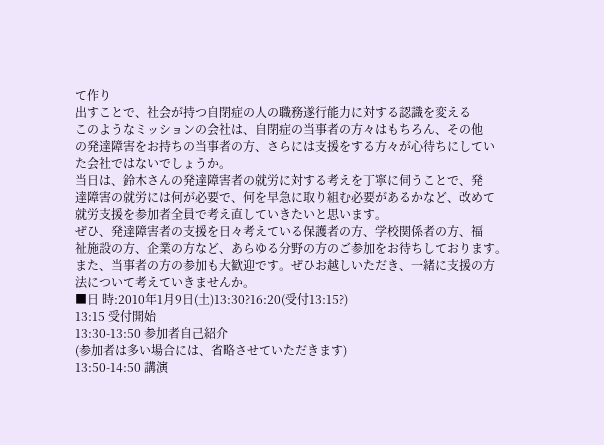て作り
出すことで、社会が持つ自閉症の人の職務遂行能力に対する認識を変える
このようなミッションの会社は、自閉症の当事者の方々はもちろん、その他
の発達障害をお持ちの当事者の方、さらには支援をする方々が心待ちにしてい
た会社ではないでしょうか。
当日は、鈴木さんの発達障害者の就労に対する考えを丁寧に伺うことで、発
達障害の就労には何が必要で、何を早急に取り組む必要があるかなど、改めて
就労支援を参加者全員で考え直していきたいと思います。
ぜひ、発達障害者の支援を日々考えている保護者の方、学校関係者の方、福
祉施設の方、企業の方など、あらゆる分野の方のご参加をお待ちしております。
また、当事者の方の参加も大歓迎です。ぜひお越しいただき、一緒に支援の方
法について考えていきませんか。
■日 時:2010年1月9日(土)13:30?16:20(受付13:15?)
13:15 受付開始
13:30-13:50 参加者自己紹介
(参加者は多い場合には、省略させていただきます)
13:50-14:50 講演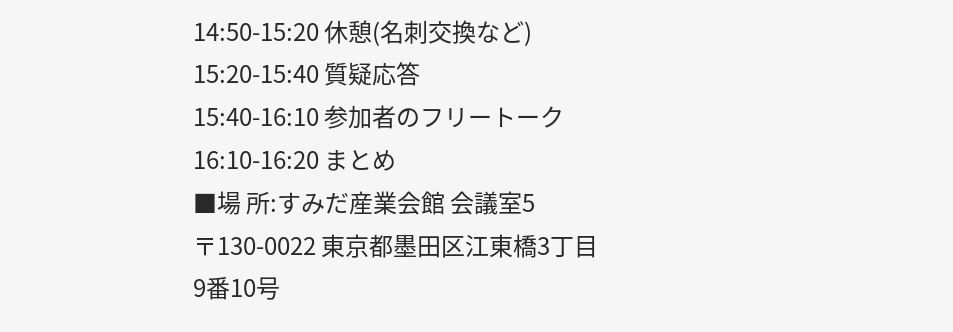14:50-15:20 休憩(名刺交換など)
15:20-15:40 質疑応答
15:40-16:10 参加者のフリートーク
16:10-16:20 まとめ
■場 所:すみだ産業会館 会議室5
〒130-0022 東京都墨田区江東橋3丁目9番10号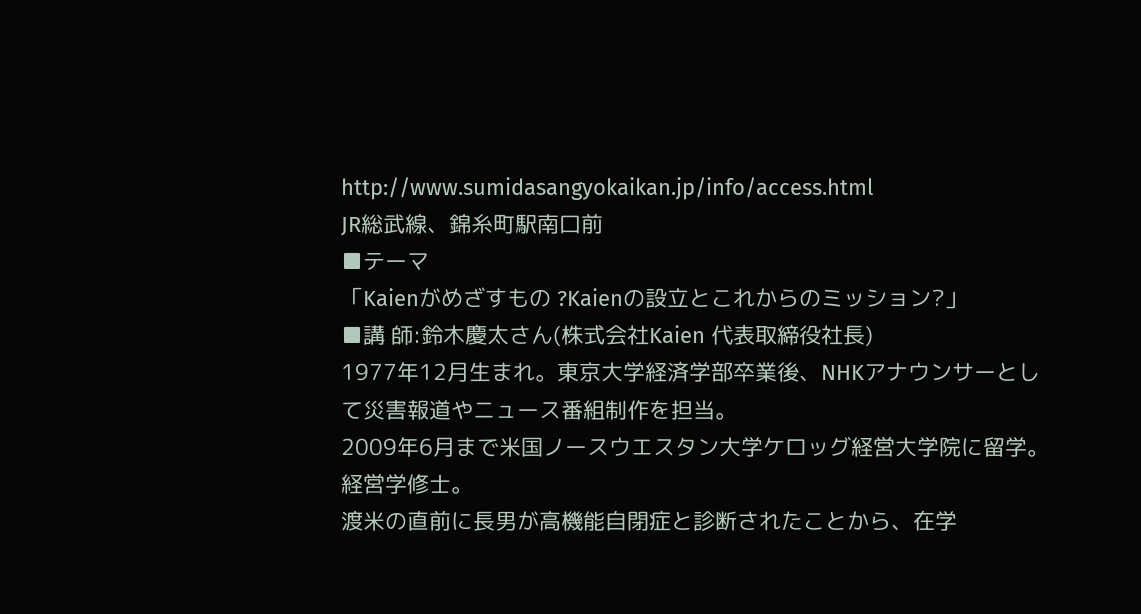http://www.sumidasangyokaikan.jp/info/access.html
JR総武線、錦糸町駅南口前
■テーマ
「Kaienがめざすもの ?Kaienの設立とこれからのミッション?」
■講 師:鈴木慶太さん(株式会社Kaien 代表取締役社長)
1977年12月生まれ。東京大学経済学部卒業後、NHKアナウンサーとし
て災害報道やニュース番組制作を担当。
2009年6月まで米国ノースウエスタン大学ケロッグ経営大学院に留学。
経営学修士。
渡米の直前に長男が高機能自閉症と診断されたことから、在学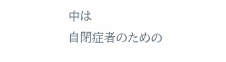中は
自閉症者のための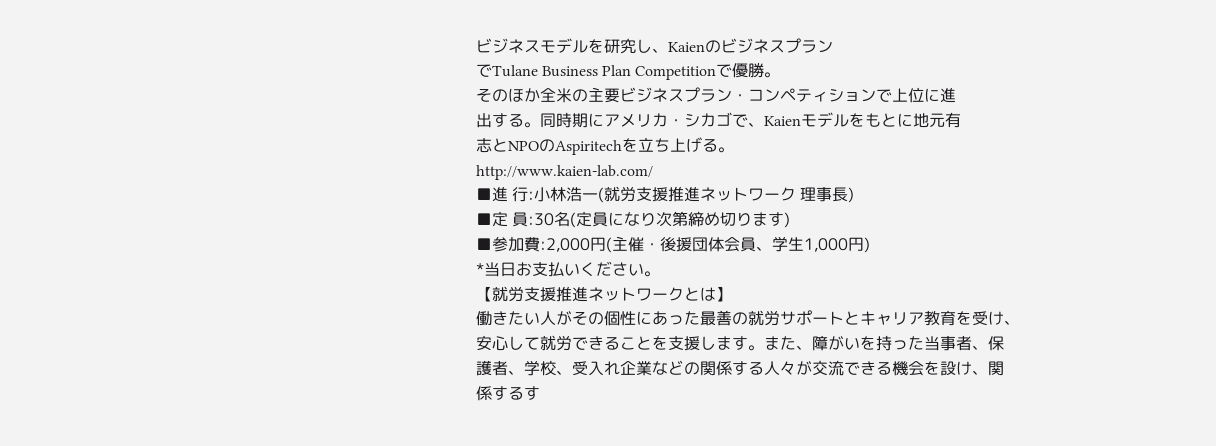ビジネスモデルを研究し、Kaienのビジネスプラン
でTulane Business Plan Competitionで優勝。
そのほか全米の主要ビジネスプラン・コンペティションで上位に進
出する。同時期にアメリカ・シカゴで、Kaienモデルをもとに地元有
志とNPOのAspiritechを立ち上げる。
http://www.kaien-lab.com/
■進 行:小林浩一(就労支援推進ネットワーク 理事長)
■定 員:30名(定員になり次第締め切ります)
■参加費:2,000円(主催・後援団体会員、学生1,000円)
*当日お支払いください。
【就労支援推進ネットワークとは】
働きたい人がその個性にあった最善の就労サポートとキャリア教育を受け、
安心して就労できることを支援します。また、障がいを持った当事者、保
護者、学校、受入れ企業などの関係する人々が交流できる機会を設け、関
係するす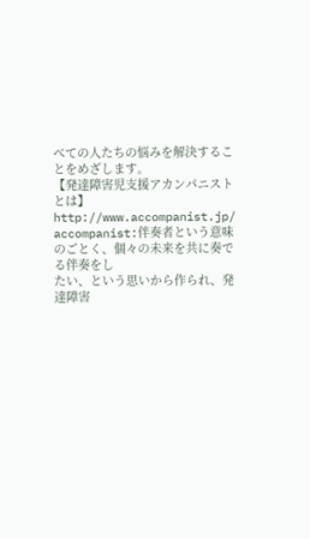べての人たちの悩みを解決することをめざします。
【発達障害児支援アカンパニストとは】 http://www.accompanist.jp/
accompanist:伴奏者という意味のごとく、個々の未来を共に奏でる伴奏をし
たい、という思いから作られ、発達障害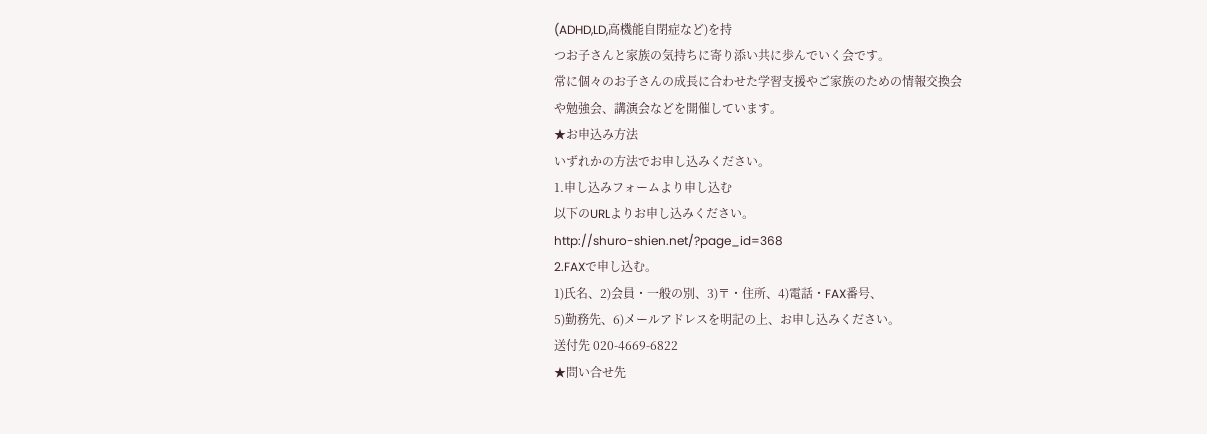(ADHD,LD,高機能自閉症など)を持
つお子さんと家族の気持ちに寄り添い共に歩んでいく会です。
常に個々のお子さんの成長に合わせた学習支援やご家族のための情報交換会
や勉強会、講演会などを開催しています。
★お申込み方法
いずれかの方法でお申し込みください。
1.申し込みフォームより申し込む
以下のURLよりお申し込みください。
http://shuro-shien.net/?page_id=368
2.FAXで申し込む。
1)氏名、2)会員・一般の別、3)〒・住所、4)電話・FAX番号、
5)勤務先、6)メールアドレスを明記の上、お申し込みください。
送付先 020-4669-6822
★問い合せ先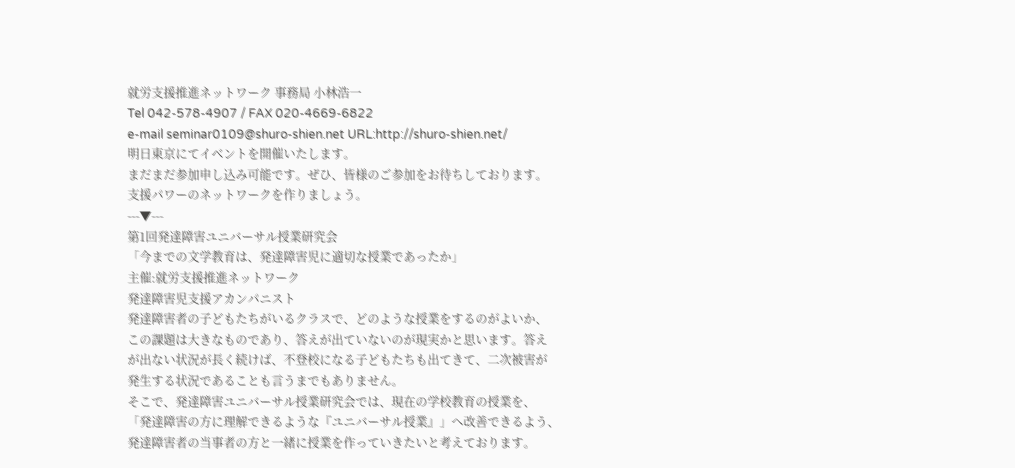就労支援推進ネットワーク 事務局 小林浩一
Tel 042-578-4907 / FAX 020-4669-6822
e-mail seminar0109@shuro-shien.net URL:http://shuro-shien.net/
明日東京にてイベントを開催いたします。
まだまだ参加申し込み可能です。ぜひ、皆様のご参加をお待ちしております。
支援パワーのネットワークを作りましょう。
---▼---
第1回発達障害ユニバーサル授業研究会
「今までの文学教育は、発達障害児に適切な授業であったか」
主催:就労支援推進ネットワーク
発達障害児支援アカンパニスト
発達障害者の子どもたちがいるクラスで、どのような授業をするのがよいか、
この課題は大きなものであり、答えが出ていないのが現実かと思います。答え
が出ない状況が長く続けば、不登校になる子どもたちも出てきて、二次被害が
発生する状況であることも言うまでもありません。
そこで、発達障害ユニバーサル授業研究会では、現在の学校教育の授業を、
「発達障害の方に理解できるような『ユニバーサル授業』」へ改善できるよう、
発達障害者の当事者の方と一緒に授業を作っていきたいと考えております。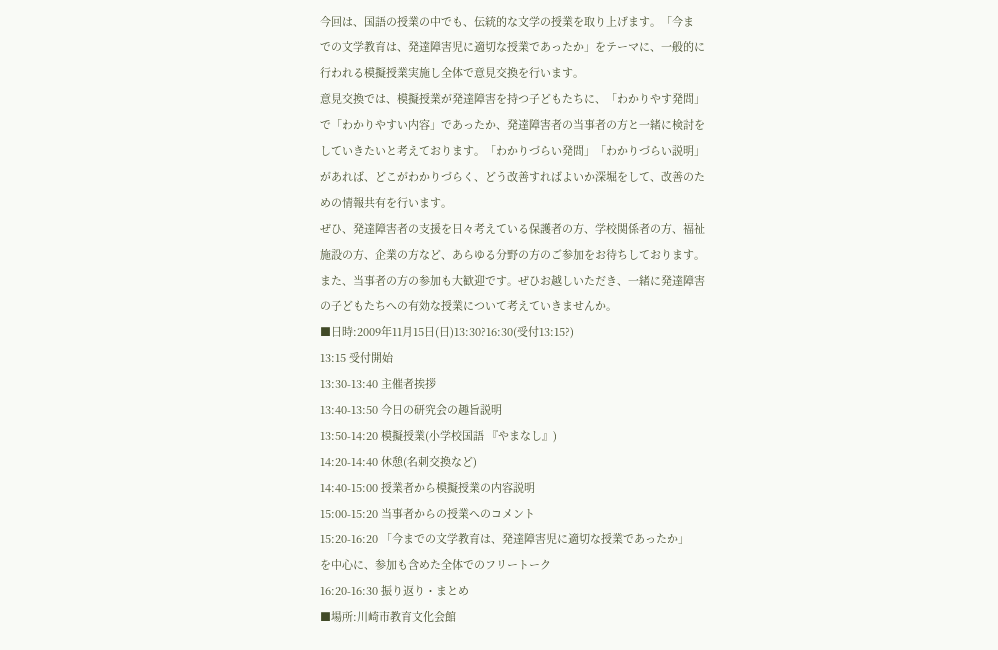今回は、国語の授業の中でも、伝統的な文学の授業を取り上げます。「今ま
での文学教育は、発達障害児に適切な授業であったか」をテーマに、一般的に
行われる模擬授業実施し全体で意見交換を行います。
意見交換では、模擬授業が発達障害を持つ子どもたちに、「わかりやす発問」
で「わかりやすい内容」であったか、発達障害者の当事者の方と一緒に検討を
していきたいと考えております。「わかりづらい発問」「わかりづらい説明」
があれば、どこがわかりづらく、どう改善すればよいか深堀をして、改善のた
めの情報共有を行います。
ぜひ、発達障害者の支援を日々考えている保護者の方、学校関係者の方、福祉
施設の方、企業の方など、あらゆる分野の方のご参加をお待ちしております。
また、当事者の方の参加も大歓迎です。ぜひお越しいただき、一緒に発達障害
の子どもたちへの有効な授業について考えていきませんか。
■日時:2009年11月15日(日)13:30?16:30(受付13:15?)
13:15 受付開始
13:30-13:40 主催者挨拶
13:40-13:50 今日の研究会の趣旨説明
13:50-14:20 模擬授業(小学校国語 『やまなし』)
14:20-14:40 休憩(名刺交換など)
14:40-15:00 授業者から模擬授業の内容説明
15:00-15:20 当事者からの授業へのコメント
15:20-16:20 「今までの文学教育は、発達障害児に適切な授業であったか」
を中心に、参加も含めた全体でのフリートーク
16:20-16:30 振り返り・まとめ
■場所:川崎市教育文化会館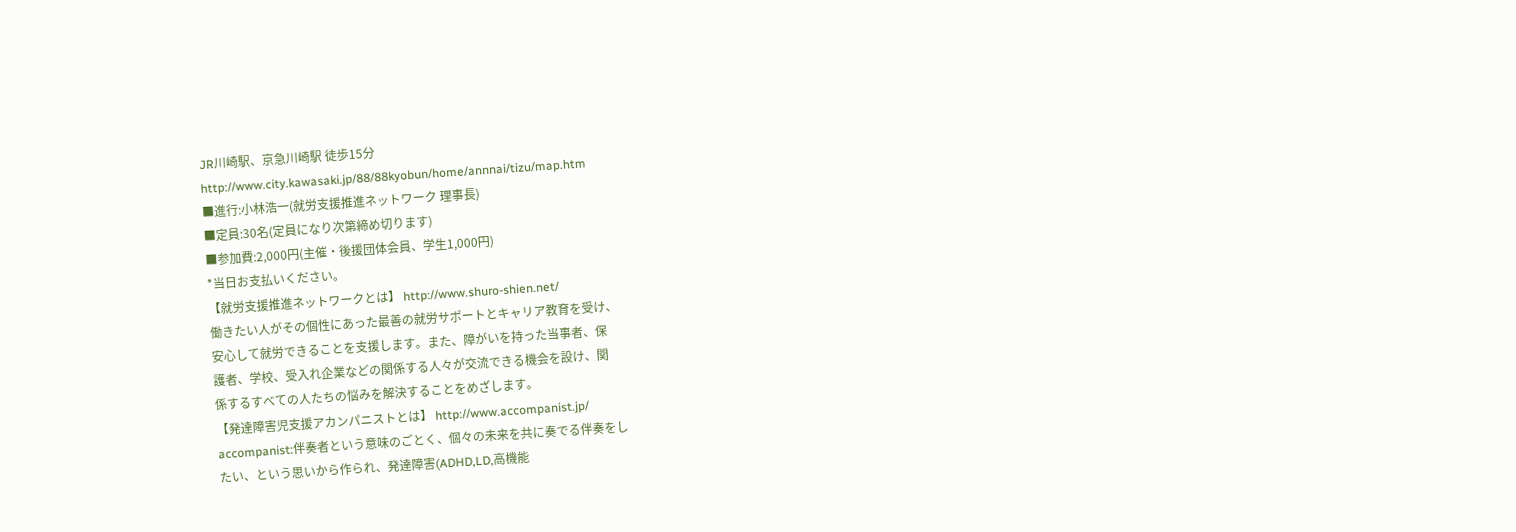JR川崎駅、京急川崎駅 徒歩15分
http://www.city.kawasaki.jp/88/88kyobun/home/annnai/tizu/map.htm
■進行:小林浩一(就労支援推進ネットワーク 理事長)
■定員:30名(定員になり次第締め切ります)
■参加費:2,000円(主催・後援団体会員、学生1,000円)
*当日お支払いください。
【就労支援推進ネットワークとは】 http://www.shuro-shien.net/
働きたい人がその個性にあった最善の就労サポートとキャリア教育を受け、
安心して就労できることを支援します。また、障がいを持った当事者、保
護者、学校、受入れ企業などの関係する人々が交流できる機会を設け、関
係するすべての人たちの悩みを解決することをめざします。
【発達障害児支援アカンパニストとは】 http://www.accompanist.jp/
accompanist:伴奏者という意味のごとく、個々の未来を共に奏でる伴奏をし
たい、という思いから作られ、発達障害(ADHD,LD,高機能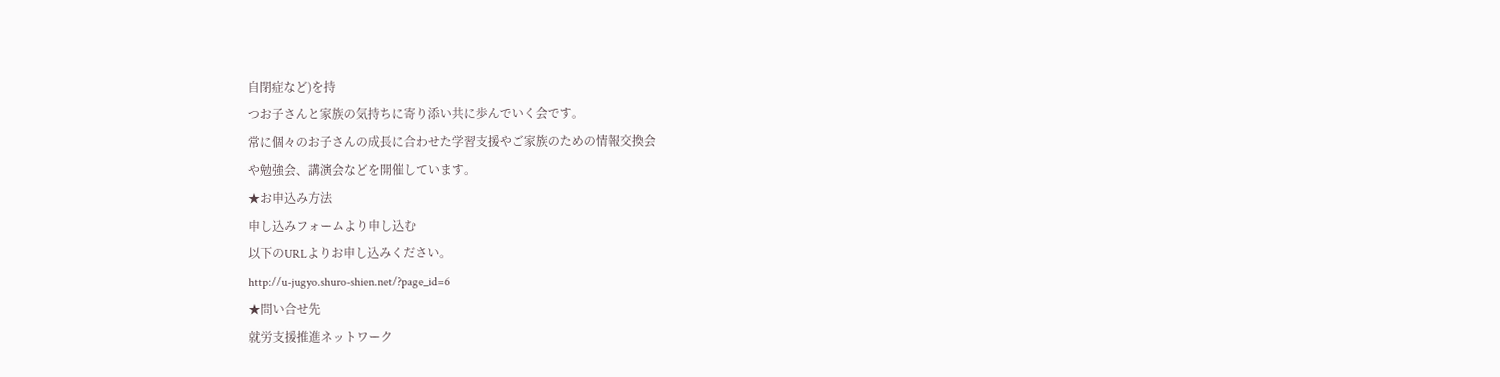自閉症など)を持
つお子さんと家族の気持ちに寄り添い共に歩んでいく会です。
常に個々のお子さんの成長に合わせた学習支援やご家族のための情報交換会
や勉強会、講演会などを開催しています。
★お申込み方法
申し込みフォームより申し込む
以下のURLよりお申し込みください。
http://u-jugyo.shuro-shien.net/?page_id=6
★問い合せ先
就労支援推進ネットワーク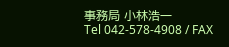事務局 小林浩一
Tel 042-578-4908 / FAX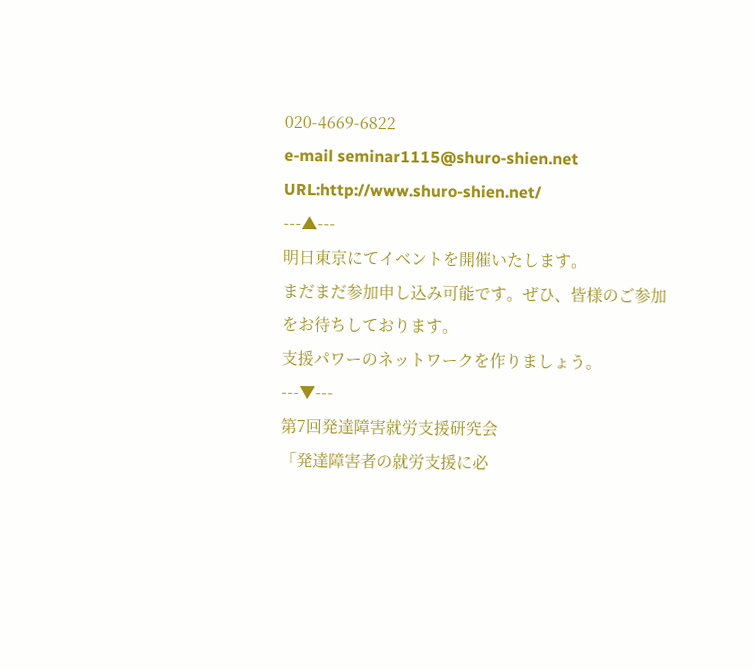020-4669-6822
e-mail seminar1115@shuro-shien.net URL:http://www.shuro-shien.net/
---▲---
明日東京にてイベントを開催いたします。
まだまだ参加申し込み可能です。ぜひ、皆様のご参加をお待ちしております。
支援パワーのネットワークを作りましょう。
---▼---
第7回発達障害就労支援研究会
「発達障害者の就労支援に必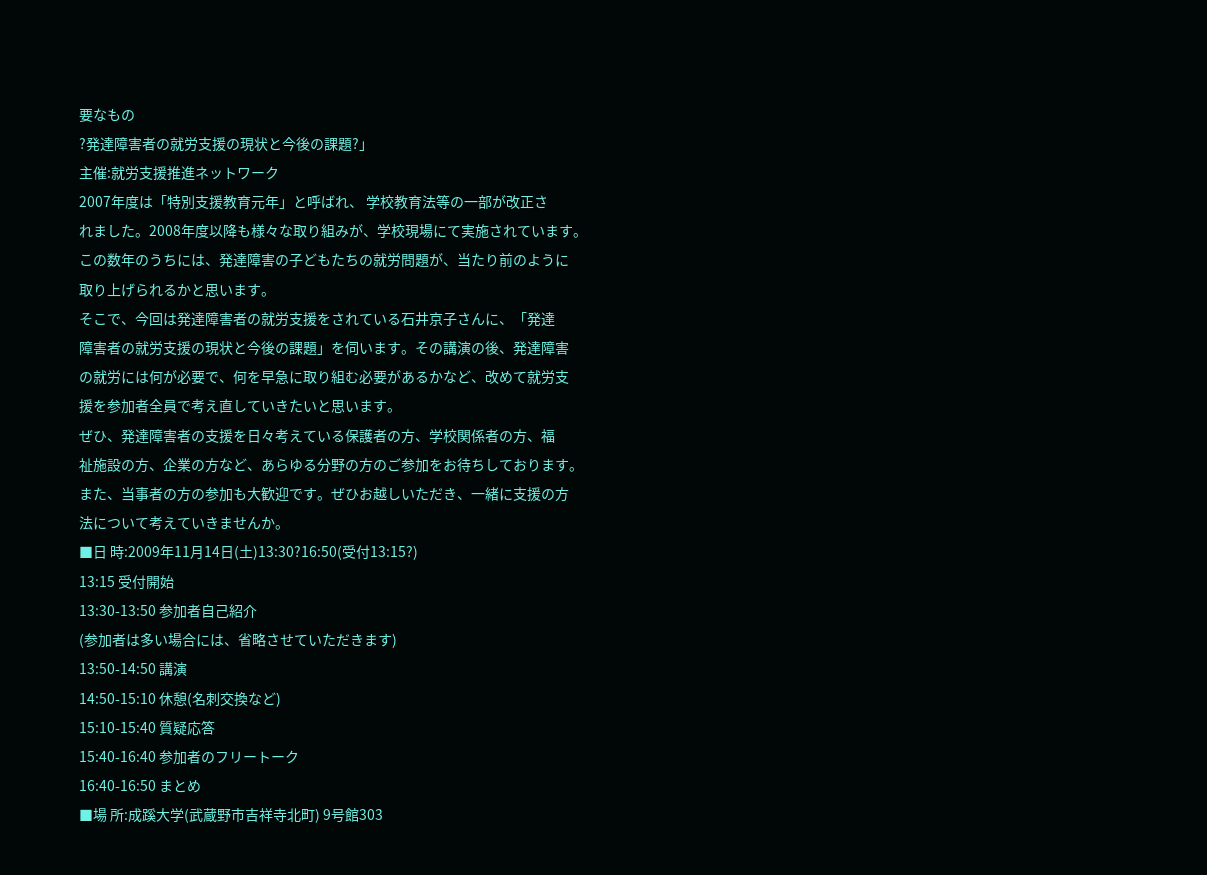要なもの
?発達障害者の就労支援の現状と今後の課題?」
主催:就労支援推進ネットワーク
2007年度は「特別支援教育元年」と呼ばれ、 学校教育法等の一部が改正さ
れました。2008年度以降も様々な取り組みが、学校現場にて実施されています。
この数年のうちには、発達障害の子どもたちの就労問題が、当たり前のように
取り上げられるかと思います。
そこで、今回は発達障害者の就労支援をされている石井京子さんに、「発達
障害者の就労支援の現状と今後の課題」を伺います。その講演の後、発達障害
の就労には何が必要で、何を早急に取り組む必要があるかなど、改めて就労支
援を参加者全員で考え直していきたいと思います。
ぜひ、発達障害者の支援を日々考えている保護者の方、学校関係者の方、福
祉施設の方、企業の方など、あらゆる分野の方のご参加をお待ちしております。
また、当事者の方の参加も大歓迎です。ぜひお越しいただき、一緒に支援の方
法について考えていきませんか。
■日 時:2009年11月14日(土)13:30?16:50(受付13:15?)
13:15 受付開始
13:30-13:50 参加者自己紹介
(参加者は多い場合には、省略させていただきます)
13:50-14:50 講演
14:50-15:10 休憩(名刺交換など)
15:10-15:40 質疑応答
15:40-16:40 参加者のフリートーク
16:40-16:50 まとめ
■場 所:成蹊大学(武蔵野市吉祥寺北町) 9号館303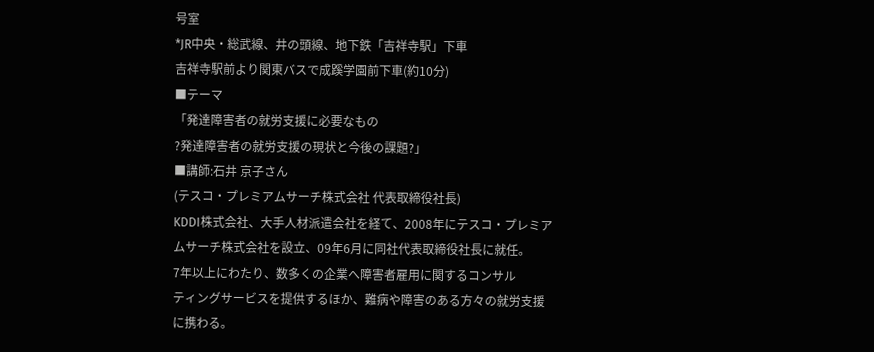号室
*JR中央・総武線、井の頭線、地下鉄「吉祥寺駅」下車
吉祥寺駅前より関東バスで成蹊学園前下車(約10分)
■テーマ
「発達障害者の就労支援に必要なもの
?発達障害者の就労支援の現状と今後の課題?」
■講師:石井 京子さん
(テスコ・プレミアムサーチ株式会社 代表取締役社長)
KDDI株式会社、大手人材派遣会社を経て、2008年にテスコ・プレミア
ムサーチ株式会社を設立、09年6月に同社代表取締役社長に就任。
7年以上にわたり、数多くの企業へ障害者雇用に関するコンサル
ティングサービスを提供するほか、難病や障害のある方々の就労支援
に携わる。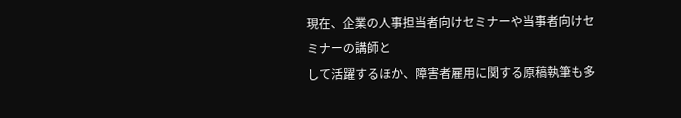現在、企業の人事担当者向けセミナーや当事者向けセミナーの講師と
して活躍するほか、障害者雇用に関する原稿執筆も多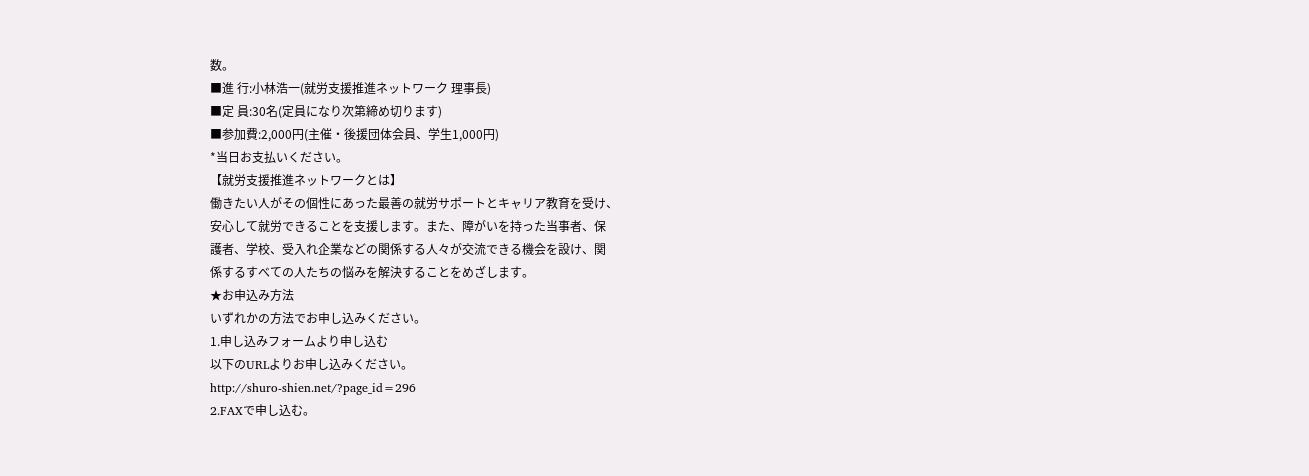数。
■進 行:小林浩一(就労支援推進ネットワーク 理事長)
■定 員:30名(定員になり次第締め切ります)
■参加費:2,000円(主催・後援団体会員、学生1,000円)
*当日お支払いください。
【就労支援推進ネットワークとは】
働きたい人がその個性にあった最善の就労サポートとキャリア教育を受け、
安心して就労できることを支援します。また、障がいを持った当事者、保
護者、学校、受入れ企業などの関係する人々が交流できる機会を設け、関
係するすべての人たちの悩みを解決することをめざします。
★お申込み方法
いずれかの方法でお申し込みください。
1.申し込みフォームより申し込む
以下のURLよりお申し込みください。
http://shuro-shien.net/?page_id=296
2.FAXで申し込む。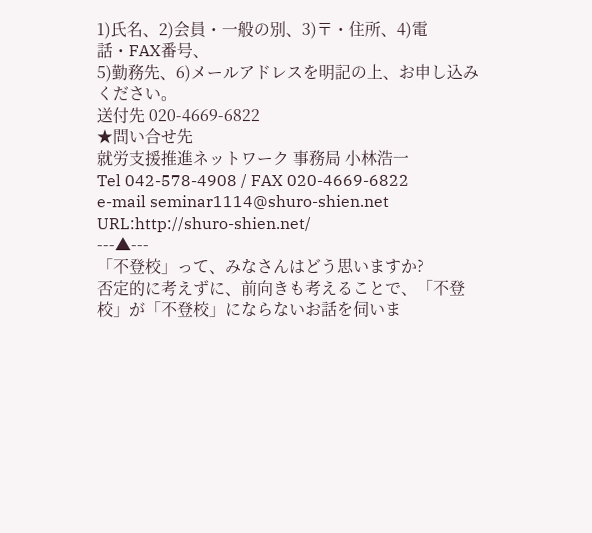1)氏名、2)会員・一般の別、3)〒・住所、4)電話・FAX番号、
5)勤務先、6)メールアドレスを明記の上、お申し込みください。
送付先 020-4669-6822
★問い合せ先
就労支援推進ネットワーク 事務局 小林浩一
Tel 042-578-4908 / FAX 020-4669-6822
e-mail seminar1114@shuro-shien.net URL:http://shuro-shien.net/
---▲---
「不登校」って、みなさんはどう思いますか?
否定的に考えずに、前向きも考えることで、「不登校」が「不登校」にならないお話を伺いま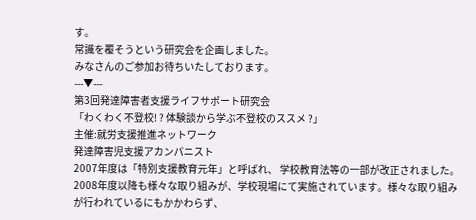す。
常識を覆そうという研究会を企画しました。
みなさんのご参加お待ちいたしております。
---▼---
第3回発達障害者支援ライフサポート研究会
「わくわく不登校! ? 体験談から学ぶ不登校のススメ ?」
主催:就労支援推進ネットワーク
発達障害児支援アカンパニスト
2007年度は「特別支援教育元年」と呼ばれ、 学校教育法等の一部が改正されました。2008年度以降も様々な取り組みが、学校現場にて実施されています。様々な取り組みが行われているにもかかわらず、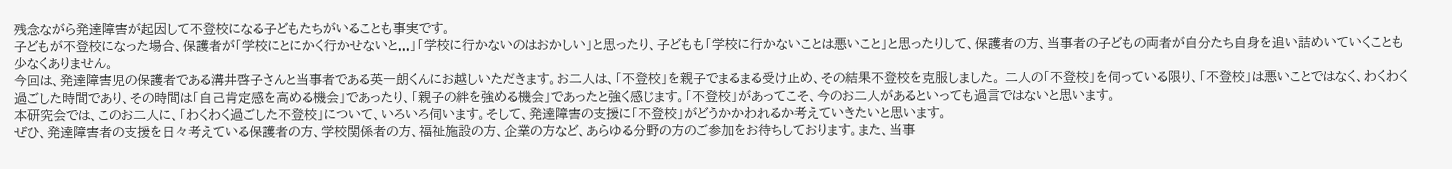残念ながら発達障害が起因して不登校になる子どもたちがいることも事実です。
子どもが不登校になった場合、保護者が「学校にとにかく行かせないと...」「学校に行かないのはおかしい」と思ったり、子どもも「学校に行かないことは悪いこと」と思ったりして、保護者の方、当事者の子どもの両者が自分たち自身を追い詰めいていくことも少なくありません。
今回は、発達障害児の保護者である溝井啓子さんと当事者である英一朗くんにお越しいただきます。お二人は、「不登校」を親子でまるまる受け止め、その結果不登校を克服しました。 二人の「不登校」を伺っている限り、「不登校」は悪いことではなく、わくわく過ごした時間であり、その時間は「自己肯定感を高める機会」であったり、「親子の絆を強める機会」であったと強く感じます。「不登校」があってこそ、今のお二人があるといっても過言ではないと思います。
本研究会では、このお二人に、「わくわく過ごした不登校」について、いろいろ伺います。そして、発達障害の支援に「不登校」がどうかかわれるか考えていきたいと思います。
ぜひ、発達障害者の支援を日々考えている保護者の方、学校関係者の方、福祉施設の方、企業の方など、あらゆる分野の方のご参加をお待ちしております。また、当事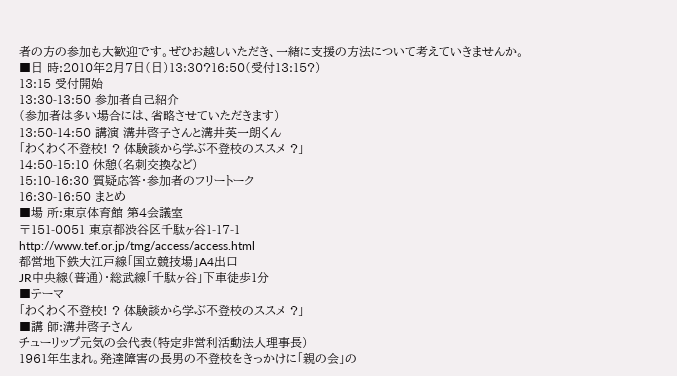者の方の参加も大歓迎です。ぜひお越しいただき、一緒に支援の方法について考えていきませんか。
■日 時:2010年2月7日(日)13:30?16:50(受付13:15?)
13:15 受付開始
13:30-13:50 参加者自己紹介
(参加者は多い場合には、省略させていただきます)
13:50-14:50 講演 溝井啓子さんと溝井英一朗くん
「わくわく不登校! ? 体験談から学ぶ不登校のススメ ?」
14:50-15:10 休憩(名刺交換など)
15:10-16:30 質疑応答・参加者のフリートーク
16:30-16:50 まとめ
■場 所:東京体育館 第4会議室
〒151-0051 東京都渋谷区千駄ヶ谷1-17-1
http://www.tef.or.jp/tmg/access/access.html
都営地下鉄大江戸線「国立競技場」A4出口
JR中央線(普通)・総武線「千駄ヶ谷」下車徒歩1分
■テーマ
「わくわく不登校! ? 体験談から学ぶ不登校のススメ ?」
■講 師:溝井啓子さん
チューリップ元気の会代表(特定非営利活動法人理事長)
1961年生まれ。発達障害の長男の不登校をきっかけに「親の会」の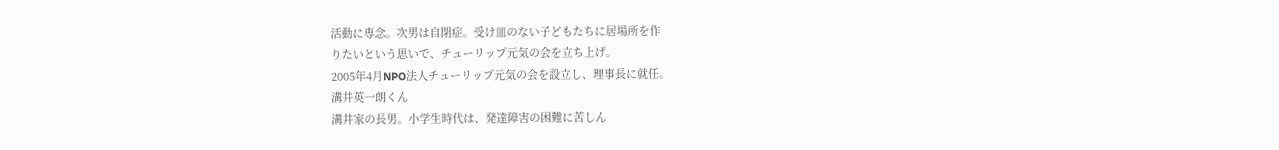活動に専念。次男は自閉症。受け皿のない子どもたちに居場所を作
りたいという思いで、チューリップ元気の会を立ち上げ。
2005年4月NPO法人チューリップ元気の会を設立し、理事長に就任。
溝井英一朗くん
溝井家の長男。小学生時代は、発達障害の困難に苦しん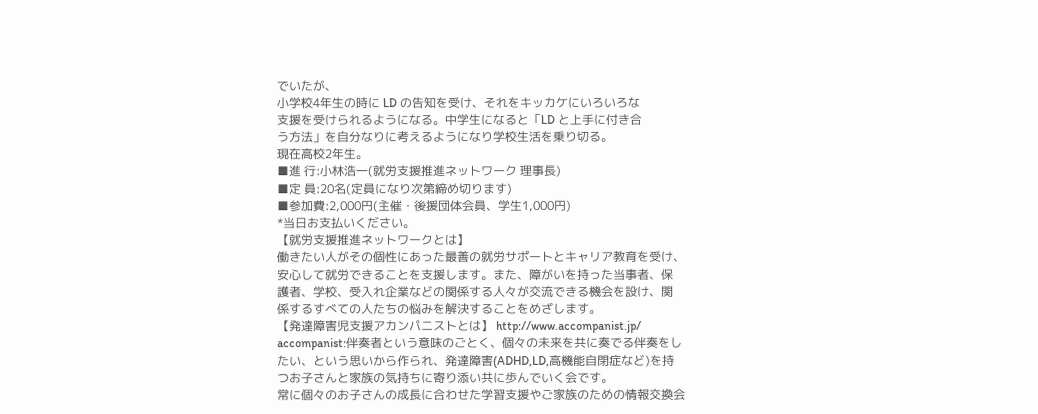でいたが、
小学校4年生の時に LD の告知を受け、それをキッカケにいろいろな
支援を受けられるようになる。中学生になると「LD と上手に付き合
う方法」を自分なりに考えるようになり学校生活を乗り切る。
現在高校2年生。
■進 行:小林浩一(就労支援推進ネットワーク 理事長)
■定 員:20名(定員になり次第締め切ります)
■参加費:2,000円(主催・後援団体会員、学生1,000円)
*当日お支払いください。
【就労支援推進ネットワークとは】
働きたい人がその個性にあった最善の就労サポートとキャリア教育を受け、
安心して就労できることを支援します。また、障がいを持った当事者、保
護者、学校、受入れ企業などの関係する人々が交流できる機会を設け、関
係するすべての人たちの悩みを解決することをめざします。
【発達障害児支援アカンパニストとは】 http://www.accompanist.jp/
accompanist:伴奏者という意味のごとく、個々の未来を共に奏でる伴奏をし
たい、という思いから作られ、発達障害(ADHD,LD,高機能自閉症など)を持
つお子さんと家族の気持ちに寄り添い共に歩んでいく会です。
常に個々のお子さんの成長に合わせた学習支援やご家族のための情報交換会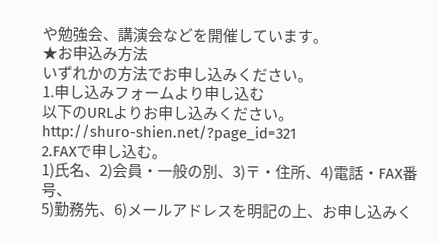や勉強会、講演会などを開催しています。
★お申込み方法
いずれかの方法でお申し込みください。
1.申し込みフォームより申し込む
以下のURLよりお申し込みください。
http://shuro-shien.net/?page_id=321
2.FAXで申し込む。
1)氏名、2)会員・一般の別、3)〒・住所、4)電話・FAX番号、
5)勤務先、6)メールアドレスを明記の上、お申し込みく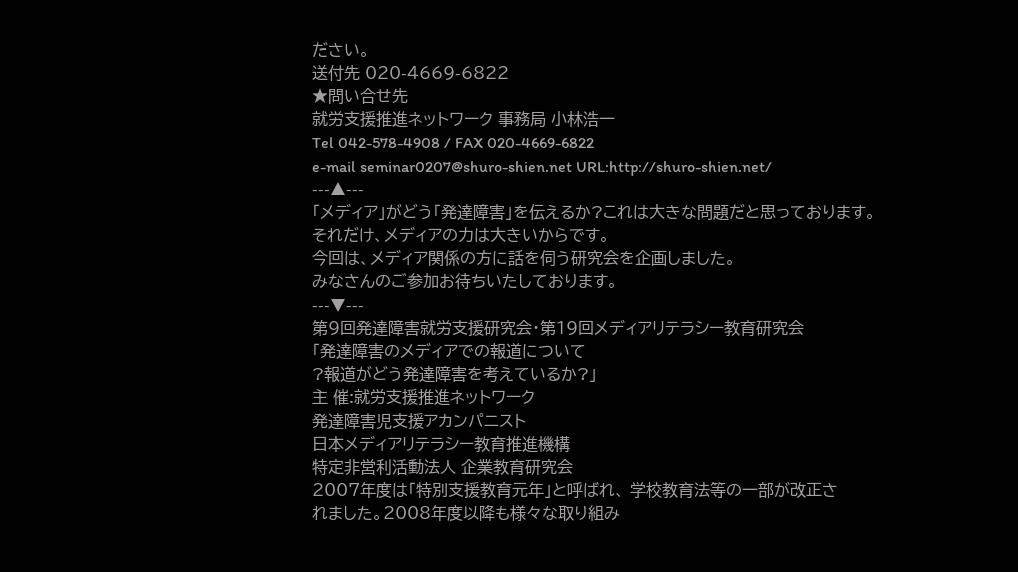ださい。
送付先 020-4669-6822
★問い合せ先
就労支援推進ネットワーク 事務局 小林浩一
Tel 042-578-4908 / FAX 020-4669-6822
e-mail seminar0207@shuro-shien.net URL:http://shuro-shien.net/
---▲---
「メディア」がどう「発達障害」を伝えるか?これは大きな問題だと思っております。
それだけ、メディアの力は大きいからです。
今回は、メディア関係の方に話を伺う研究会を企画しました。
みなさんのご参加お待ちいたしております。
---▼---
第9回発達障害就労支援研究会・第19回メディアリテラシー教育研究会
「発達障害のメディアでの報道について
?報道がどう発達障害を考えているか?」
主 催:就労支援推進ネットワーク
発達障害児支援アカンパニスト
日本メディアリテラシー教育推進機構
特定非営利活動法人 企業教育研究会
2007年度は「特別支援教育元年」と呼ばれ、 学校教育法等の一部が改正さ
れました。2008年度以降も様々な取り組み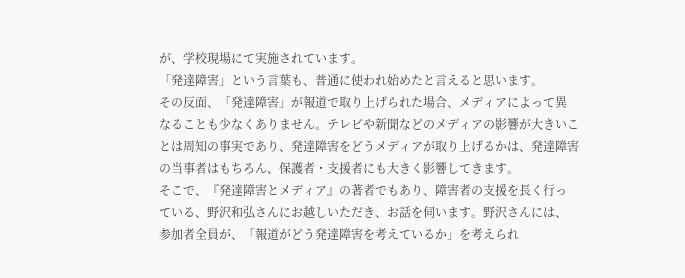が、学校現場にて実施されています。
「発達障害」という言葉も、普通に使われ始めたと言えると思います。
その反面、「発達障害」が報道で取り上げられた場合、メディアによって異
なることも少なくありません。テレビや新聞などのメディアの影響が大きいこ
とは周知の事実であり、発達障害をどうメディアが取り上げるかは、発達障害
の当事者はもちろん、保護者・支援者にも大きく影響してきます。
そこで、『発達障害とメディア』の著者でもあり、障害者の支援を長く行っ
ている、野沢和弘さんにお越しいただき、お話を伺います。野沢さんには、
参加者全員が、「報道がどう発達障害を考えているか」を考えられ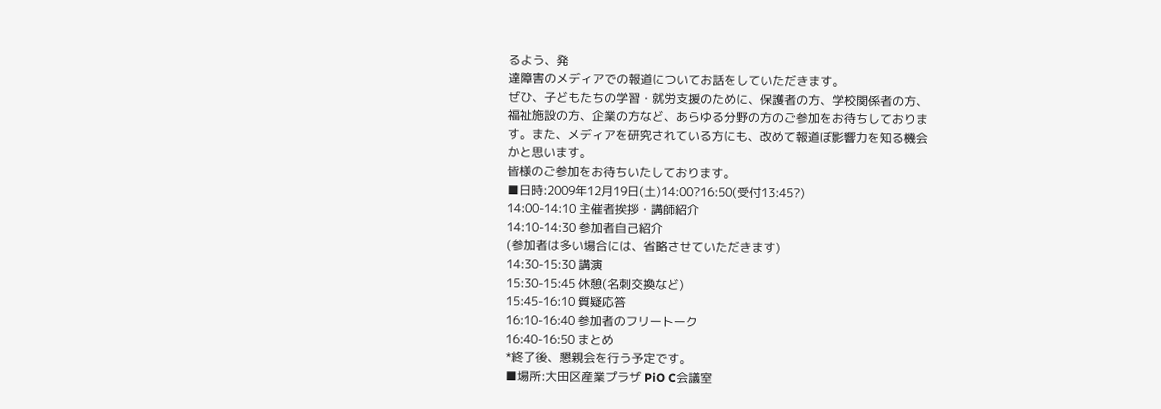るよう、発
達障害のメディアでの報道についてお話をしていただきます。
ぜひ、子どもたちの学習・就労支援のために、保護者の方、学校関係者の方、
福祉施設の方、企業の方など、あらゆる分野の方のご参加をお待ちしておりま
す。また、メディアを研究されている方にも、改めて報道ぼ影響力を知る機会
かと思います。
皆様のご参加をお待ちいたしております。
■日時:2009年12月19日(土)14:00?16:50(受付13:45?)
14:00-14:10 主催者挨拶・講師紹介
14:10-14:30 参加者自己紹介
(参加者は多い場合には、省略させていただきます)
14:30-15:30 講演
15:30-15:45 休憩(名刺交換など)
15:45-16:10 質疑応答
16:10-16:40 参加者のフリートーク
16:40-16:50 まとめ
*終了後、懇親会を行う予定です。
■場所:大田区産業プラザ PiO C会議室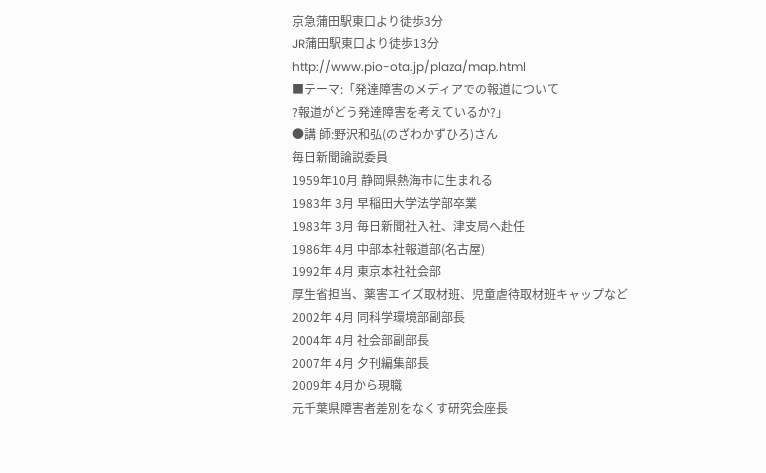京急蒲田駅東口より徒歩3分
JR蒲田駅東口より徒歩13分
http://www.pio-ota.jp/plaza/map.html
■テーマ:「発達障害のメディアでの報道について
?報道がどう発達障害を考えているか?」
●講 師:野沢和弘(のざわかずひろ)さん
毎日新聞論説委員
1959年10月 静岡県熱海市に生まれる
1983年 3月 早稲田大学法学部卒業
1983年 3月 毎日新聞社入社、津支局へ赴任
1986年 4月 中部本社報道部(名古屋)
1992年 4月 東京本社社会部
厚生省担当、薬害エイズ取材班、児童虐待取材班キャップなど
2002年 4月 同科学環境部副部長
2004年 4月 社会部副部長
2007年 4月 夕刊編集部長
2009年 4月から現職
元千葉県障害者差別をなくす研究会座長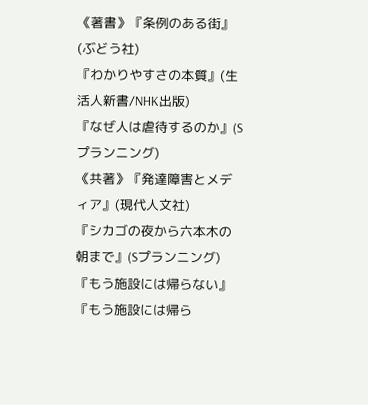《著書》『条例のある街』(ぶどう社)
『わかりやすさの本質』(生活人新書/NHK出版)
『なぜ人は虐待するのか』(Sプランニング)
《共著》『発達障害とメディア』(現代人文社)
『シカゴの夜から六本木の朝まで』(Sプランニング)
『もう施設には帰らない』
『もう施設には帰ら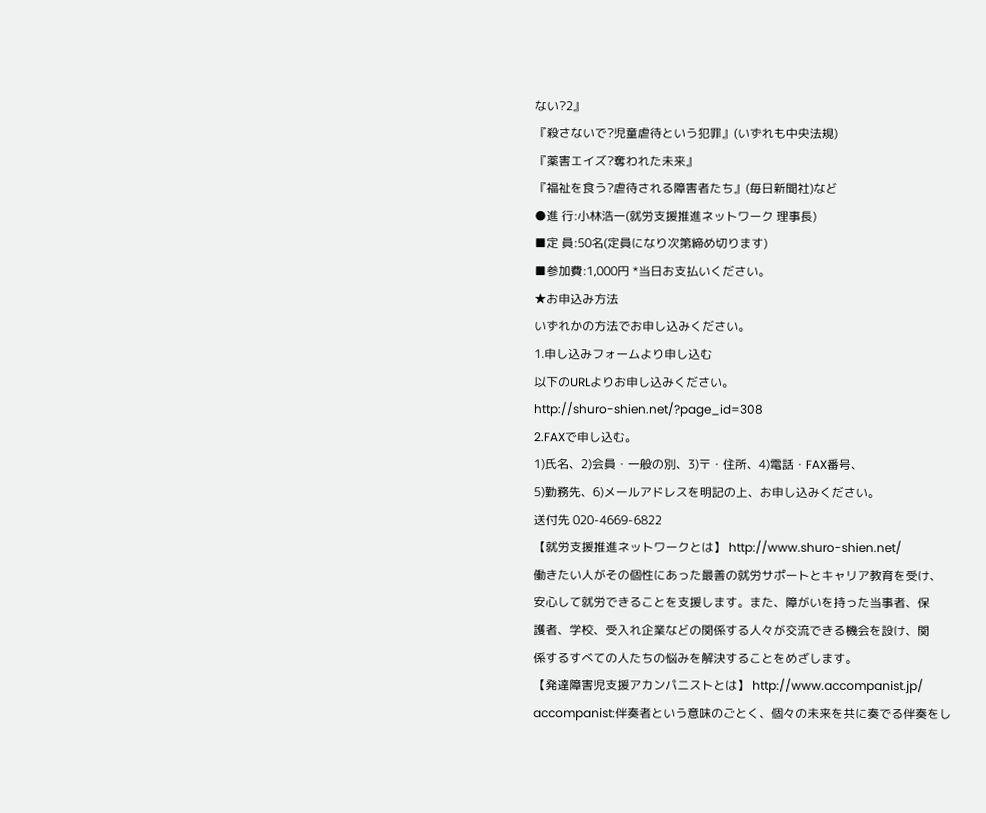ない?2』
『殺さないで?児童虐待という犯罪』(いずれも中央法規)
『薬害エイズ?奪われた未来』
『福祉を食う?虐待される障害者たち』(毎日新聞社)など
●進 行:小林浩一(就労支援推進ネットワーク 理事長)
■定 員:50名(定員になり次第締め切ります)
■参加費:1,000円 *当日お支払いください。
★お申込み方法
いずれかの方法でお申し込みください。
1.申し込みフォームより申し込む
以下のURLよりお申し込みください。
http://shuro-shien.net/?page_id=308
2.FAXで申し込む。
1)氏名、2)会員・一般の別、3)〒・住所、4)電話・FAX番号、
5)勤務先、6)メールアドレスを明記の上、お申し込みください。
送付先 020-4669-6822
【就労支援推進ネットワークとは】 http://www.shuro-shien.net/
働きたい人がその個性にあった最善の就労サポートとキャリア教育を受け、
安心して就労できることを支援します。また、障がいを持った当事者、保
護者、学校、受入れ企業などの関係する人々が交流できる機会を設け、関
係するすべての人たちの悩みを解決することをめざします。
【発達障害児支援アカンパニストとは】 http://www.accompanist.jp/
accompanist:伴奏者という意味のごとく、個々の未来を共に奏でる伴奏をし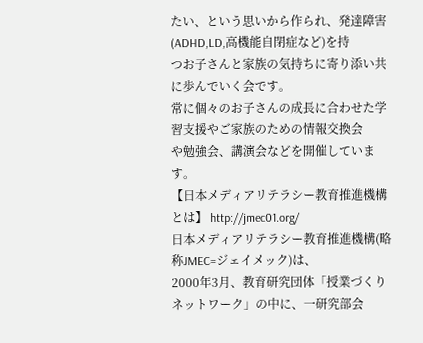たい、という思いから作られ、発達障害(ADHD,LD,高機能自閉症など)を持
つお子さんと家族の気持ちに寄り添い共に歩んでいく会です。
常に個々のお子さんの成長に合わせた学習支援やご家族のための情報交換会
や勉強会、講演会などを開催しています。
【日本メディアリテラシー教育推進機構とは】 http://jmec01.org/
日本メディアリテラシー教育推進機構(略称JMEC=ジェイメック)は、
2000年3月、教育研究団体「授業づくりネットワーク」の中に、一研究部会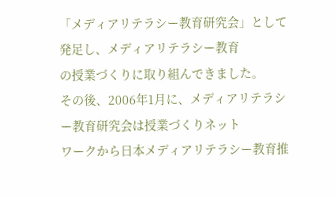「メディアリテラシー教育研究会」として発足し、メディアリテラシー教育
の授業づくりに取り組んできました。
その後、2006年1月に、メディアリテラシー教育研究会は授業づくりネット
ワークから日本メディアリテラシー教育推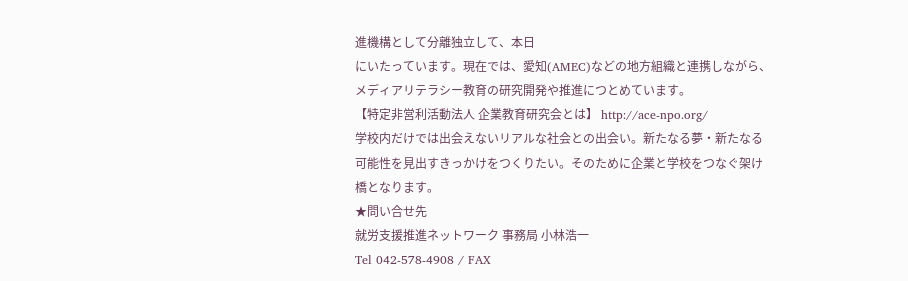進機構として分離独立して、本日
にいたっています。現在では、愛知(AMEC)などの地方組織と連携しながら、
メディアリテラシー教育の研究開発や推進につとめています。
【特定非営利活動法人 企業教育研究会とは】 http://ace-npo.org/
学校内だけでは出会えないリアルな社会との出会い。新たなる夢・新たなる
可能性を見出すきっかけをつくりたい。そのために企業と学校をつなぐ架け
橋となります。
★問い合せ先
就労支援推進ネットワーク 事務局 小林浩一
Tel 042-578-4908 / FAX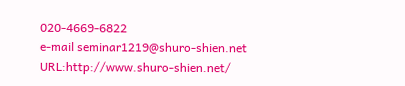020-4669-6822
e-mail seminar1219@shuro-shien.net URL:http://www.shuro-shien.net/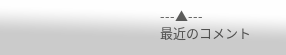---▲---
最近のコメント